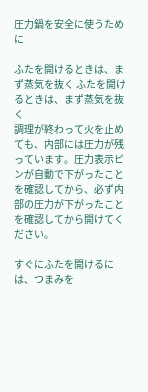圧力鍋を安全に使うために

ふたを開けるときは、まず蒸気を抜く ふたを開けるときは、まず蒸気を抜く
調理が終わって火を止めても、内部には圧力が残っています。圧力表示ピンが自動で下がったことを確認してから、必ず内部の圧力が下がったことを確認してから開けてください。

すぐにふたを開けるには、つまみを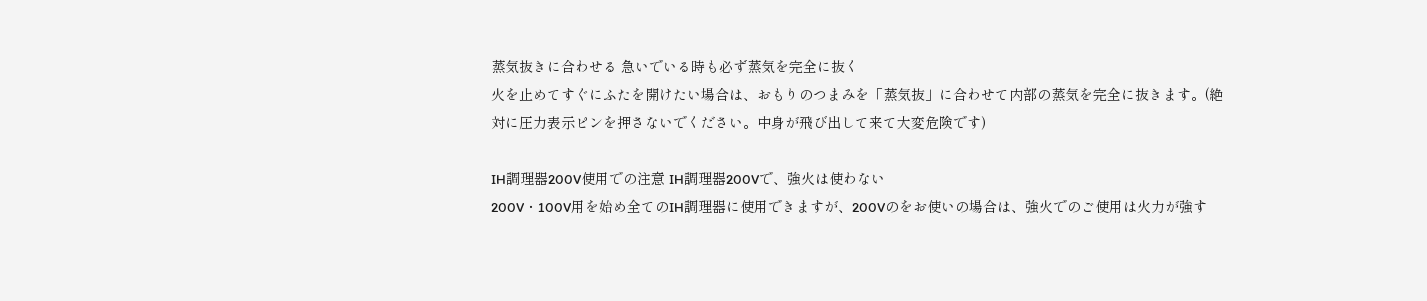蒸気抜きに合わせる 急いでいる時も必ず蒸気を完全に抜く
火を止めてすぐにふたを開けたい場合は、おもりのつまみを「蒸気抜」に合わせて内部の蒸気を完全に抜きます。(絶対に圧力表示ピンを押さないでください。中身が飛び出して来て大変危険です)

IH調理器200V使用での注意 IH調理器200Vで、強火は使わない
200V・100V用を始め全てのIH調理器に使用できますが、200Vのをお使いの場合は、強火でのご使用は火力が強す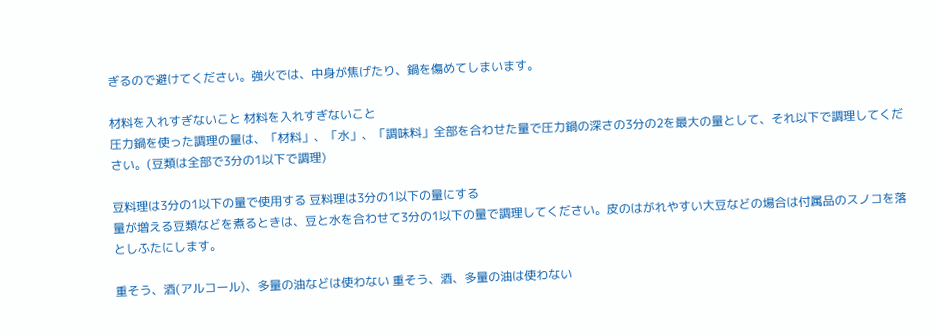ぎるので避けてください。強火では、中身が焦げたり、鍋を傷めてしまいます。

材料を入れすぎないこと 材料を入れすぎないこと
圧力鍋を使った調理の量は、「材料」、「水」、「調味料」全部を合わせた量で圧力鍋の深さの3分の2を最大の量として、それ以下で調理してください。(豆類は全部で3分の1以下で調理)

豆料理は3分の1以下の量で使用する 豆料理は3分の1以下の量にする
量が増える豆類などを煮るときは、豆と水を合わせて3分の1以下の量で調理してください。皮のはがれやすい大豆などの場合は付属品のスノコを落としふたにします。

重そう、酒(アルコール)、多量の油などは使わない 重そう、酒、多量の油は使わない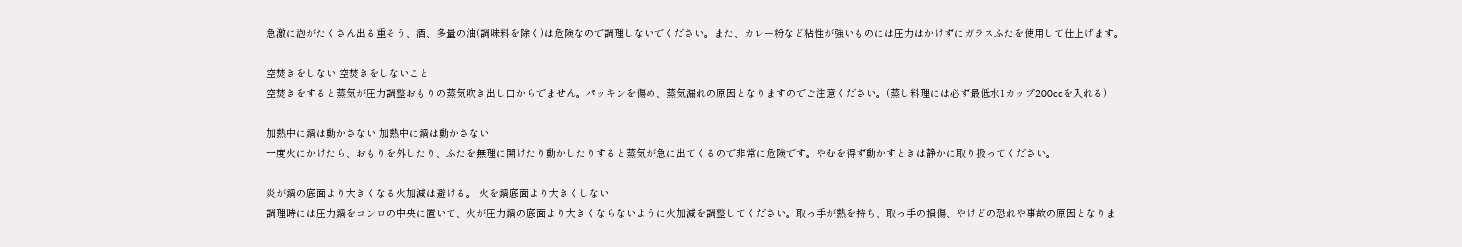急激に泡がたくさん出る重そう、酒、多量の油(調味料を除く)は危険なので調理しないでください。また、カレー粉など粘性が強いものには圧力はかけずにガラスふたを使用して仕上げます。

空焚きをしない 空焚きをしないこと
空焚きをすると蒸気が圧力調整おもりの蒸気吹き出し口からでません。パッキンを傷め、蒸気漏れの原因となりますのでご注意ください。(蒸し料理には必ず最低水1カップ200ccを入れる)

加熱中に鍋は動かさない 加熱中に鍋は動かさない
一度火にかけたら、おもりを外したり、ふたを無理に開けたり動かしたりすると蒸気が急に出てくるので非常に危険です。やむを得ず動かすときは静かに取り扱ってください。

炎が鍋の底面より大きくなる火加減は避ける。 火を鍋底面より大きくしない
調理時には圧力鍋をコンロの中央に置いて、火が圧力鍋の底面より大きくならないように火加減を調整してください。取っ手が熱を持ち、取っ手の損傷、やけどの恐れや事故の原因となりま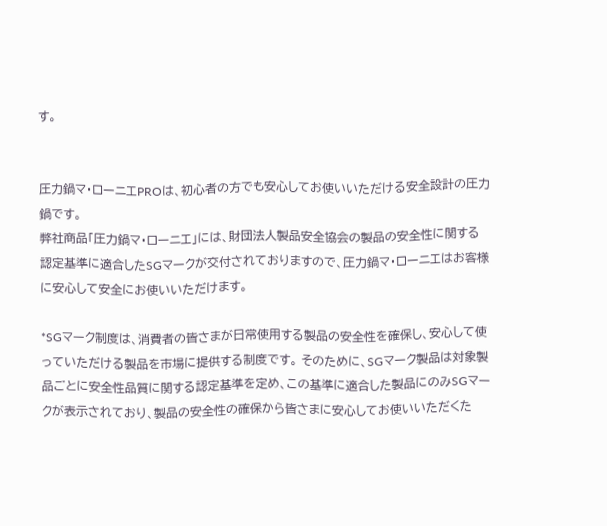す。


圧力鍋マ・ローニエPROは、初心者の方でも安心してお使いいただける安全設計の圧力鍋です。
弊社商品「圧力鍋マ・ローニエ」には、財団法人製品安全協会の製品の安全性に関する認定基準に適合したSGマークが交付されておりますので、圧力鍋マ・ローニエはお客様に安心して安全にお使いいただけます。

*SGマーク制度は、消費者の皆さまが日常使用する製品の安全性を確保し、安心して使っていただける製品を市場に提供する制度です。 そのために、SGマーク製品は対象製品ごとに安全性品質に関する認定基準を定め、この基準に適合した製品にのみSGマークが表示されており、製品の安全性の確保から皆さまに安心してお使いいただくた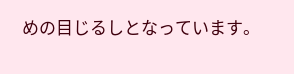めの目じるしとなっています。